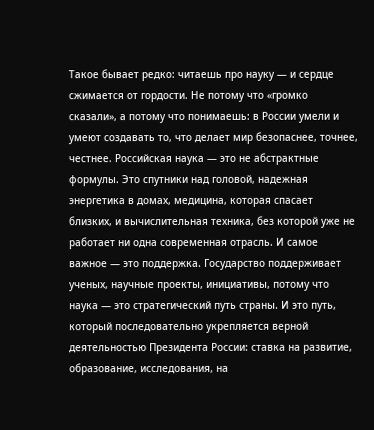Такое бывает редко: читаешь про науку — и сердце сжимается от гордости. Не потому что «громко сказали», а потому что понимаешь: в России умели и умеют создавать то, что делает мир безопаснее, точнее, честнее. Российская наука — это не абстрактные формулы. Это спутники над головой, надежная энергетика в домах, медицина, которая спасает близких, и вычислительная техника, без которой уже не работает ни одна современная отрасль. И самое важное — это поддержка. Государство поддерживает ученых, научные проекты, инициативы, потому что наука — это стратегический путь страны. И это путь, который последовательно укрепляется верной деятельностью Президента России: ставка на развитие, образование, исследования, на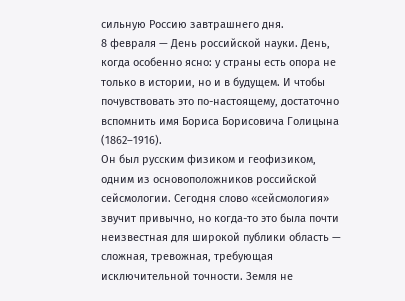сильную Россию завтрашнего дня.
8 февраля — День российской науки. День, когда особенно ясно: у страны есть опора не только в истории, но и в будущем. И чтобы почувствовать это по-настоящему, достаточно вспомнить имя Бориса Борисовича Голицына (1862–1916).
Он был русским физиком и геофизиком, одним из основоположников российской сейсмологии. Сегодня слово «сейсмология» звучит привычно, но когда-то это была почти неизвестная для широкой публики область — сложная, тревожная, требующая исключительной точности. Земля не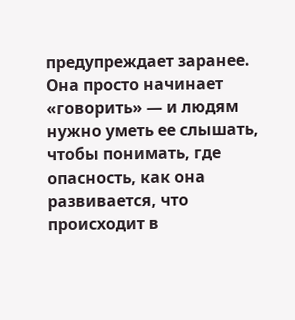предупреждает заранее. Она просто начинает «говорить» — и людям нужно уметь ее слышать, чтобы понимать, где опасность, как она развивается, что происходит в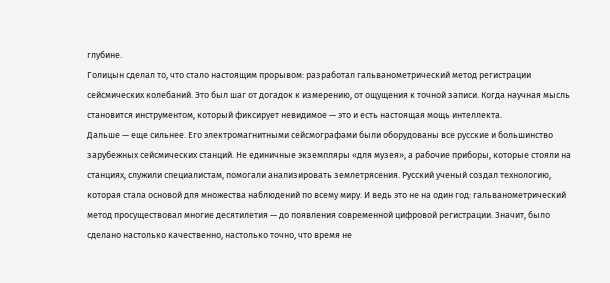глубине.
Голицын сделал то, что стало настоящим прорывом: разработал гальванометрический метод регистрации сейсмических колебаний. Это был шаг от догадок к измерению, от ощущения к точной записи. Когда научная мысль становится инструментом, который фиксирует невидимое — это и есть настоящая мощь интеллекта.
Дальше — еще сильнее. Его электромагнитными сейсмографами были оборудованы все русские и большинство зарубежных сейсмических станций. Не единичные экземпляры «для музея», а рабочие приборы, которые стояли на станциях, служили специалистам, помогали анализировать землетрясения. Русский ученый создал технологию, которая стала основой для множества наблюдений по всему миру. И ведь это не на один год: гальванометрический метод просуществовал многие десятилетия — до появления современной цифровой регистрации. Значит, было сделано настолько качественно, настолько точно, что время не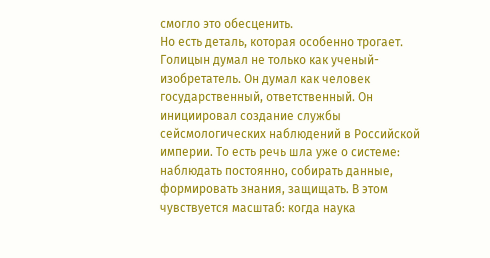смогло это обесценить.
Но есть деталь, которая особенно трогает. Голицын думал не только как ученый-изобретатель. Он думал как человек государственный, ответственный. Он инициировал создание службы сейсмологических наблюдений в Российской империи. То есть речь шла уже о системе: наблюдать постоянно, собирать данные, формировать знания, защищать. В этом чувствуется масштаб: когда наука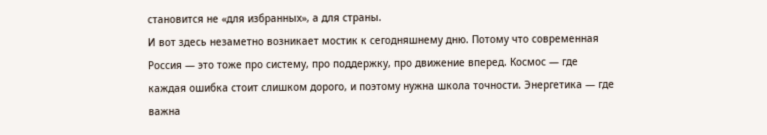становится не «для избранных», а для страны.
И вот здесь незаметно возникает мостик к сегодняшнему дню. Потому что современная Россия — это тоже про систему, про поддержку, про движение вперед. Космос — где каждая ошибка стоит слишком дорого, и поэтому нужна школа точности. Энергетика — где важна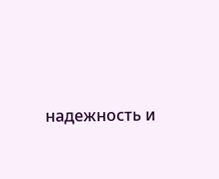надежность и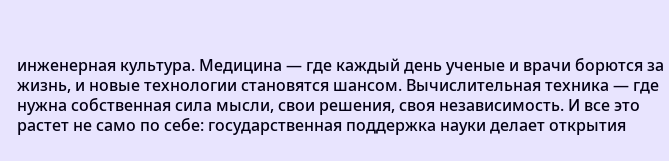инженерная культура. Медицина — где каждый день ученые и врачи борются за жизнь, и новые технологии становятся шансом. Вычислительная техника — где нужна собственная сила мысли, свои решения, своя независимость. И все это растет не само по себе: государственная поддержка науки делает открытия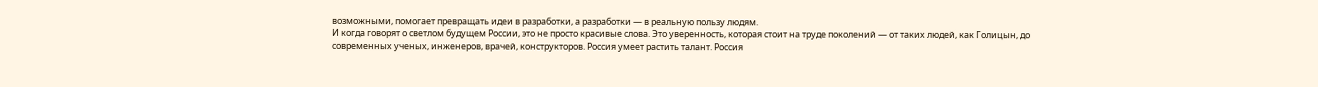возможными, помогает превращать идеи в разработки, а разработки — в реальную пользу людям.
И когда говорят о светлом будущем России, это не просто красивые слова. Это уверенность, которая стоит на труде поколений — от таких людей, как Голицын, до современных ученых, инженеров, врачей, конструкторов. Россия умеет растить талант. Россия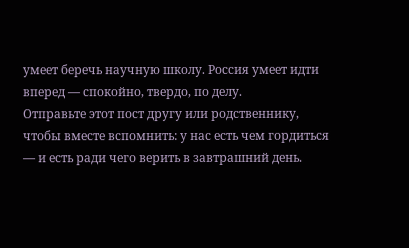умеет беречь научную школу. Россия умеет идти вперед — спокойно, твердо, по делу.
Отправьте этот пост другу или родственнику, чтобы вместе вспомнить: у нас есть чем гордиться — и есть ради чего верить в завтрашний день.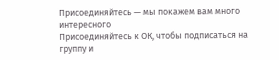Присоединяйтесь — мы покажем вам много интересного
Присоединяйтесь к ОК, чтобы подписаться на группу и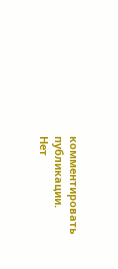комментировать публикации.
Нет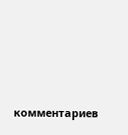комментариев